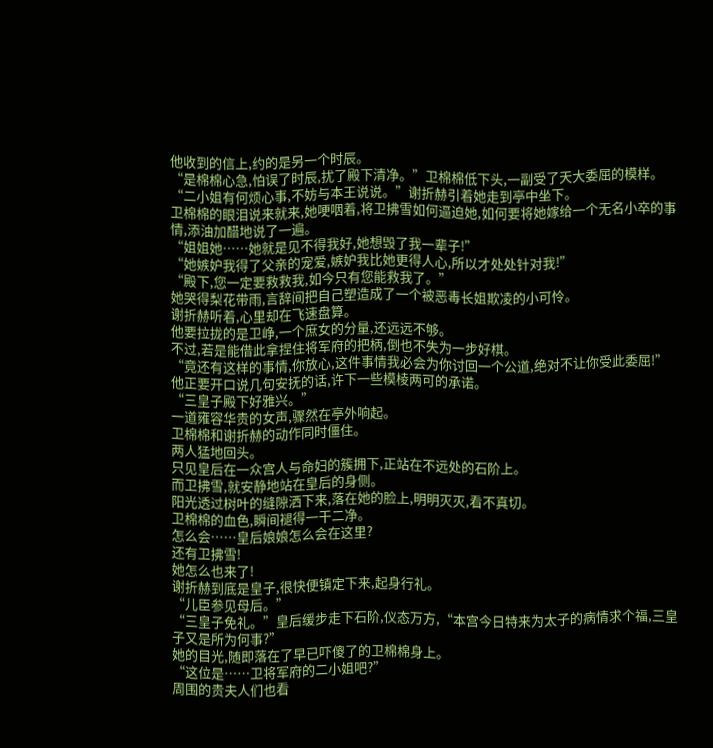他收到的信上,约的是另一个时辰。
“是棉棉心急,怕误了时辰,扰了殿下清净。”卫棉棉低下头,一副受了天大委屈的模样。
“二小姐有何烦心事,不妨与本王说说。”谢折赫引着她走到亭中坐下。
卫棉棉的眼泪说来就来,她哽咽着,将卫拂雪如何逼迫她,如何要将她嫁给一个无名小卒的事情,添油加醋地说了一遍。
“姐姐她……她就是见不得我好,她想毁了我一辈子!”
“她嫉妒我得了父亲的宠爱,嫉妒我比她更得人心,所以才处处针对我!”
“殿下,您一定要救救我,如今只有您能救我了。”
她哭得梨花带雨,言辞间把自己塑造成了一个被恶毒长姐欺凌的小可怜。
谢折赫听着,心里却在飞速盘算。
他要拉拢的是卫峥,一个庶女的分量,还远远不够。
不过,若是能借此拿捏住将军府的把柄,倒也不失为一步好棋。
“竟还有这样的事情,你放心,这件事情我必会为你讨回一个公道,绝对不让你受此委屈!”
他正要开口说几句安抚的话,许下一些模棱两可的承诺。
“三皇子殿下好雅兴。”
一道雍容华贵的女声,骤然在亭外响起。
卫棉棉和谢折赫的动作同时僵住。
两人猛地回头。
只见皇后在一众宫人与命妇的簇拥下,正站在不远处的石阶上。
而卫拂雪,就安静地站在皇后的身侧。
阳光透过树叶的缝隙洒下来,落在她的脸上,明明灭灭,看不真切。
卫棉棉的血色,瞬间褪得一干二净。
怎么会……皇后娘娘怎么会在这里?
还有卫拂雪!
她怎么也来了!
谢折赫到底是皇子,很快便镇定下来,起身行礼。
“儿臣参见母后。”
“三皇子免礼。”皇后缓步走下石阶,仪态万方,“本宫今日特来为太子的病情求个福,三皇子又是所为何事?”
她的目光,随即落在了早已吓傻了的卫棉棉身上。
“这位是……卫将军府的二小姐吧?”
周围的贵夫人们也看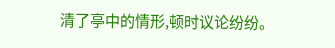清了亭中的情形,顿时议论纷纷。